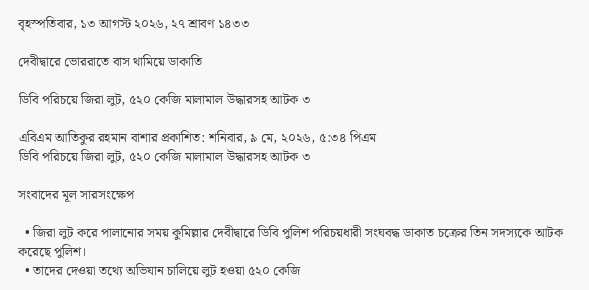বৃহস্পতিবার, ১৩ আগস্ট ২০২৬, ২৭ শ্রাবণ ১৪৩৩

দেবীদ্বারে ভোররাতে বাস থামিয়ে ডাকাতি

ডিবি পরিচয়ে জিরা লুট, ৫২০ কেজি মালামাল উদ্ধারসহ আটক ৩

এবিএম আতিকুর রহমান বাশার প্রকাশিত: শনিবার, ৯ মে, ২০২৬, ৫:৩৪ পিএম
ডিবি পরিচয়ে জিরা লুট, ৫২০ কেজি মালামাল উদ্ধারসহ আটক ৩

সংবাদের মূল সারসংক্ষেপ

  • জিরা লুট করে পালানোর সময় কুমিল্লার দেবীদ্বারে ডিবি পুলিশ পরিচয়ধারী সংঘবদ্ধ ডাকাত চক্রের তিন সদস্যকে আটক করেছে পুলিশ।
  • তাদের দেওয়া তথ্যে অভিযান চালিয়ে লুট হওয়া ৫২০ কেজি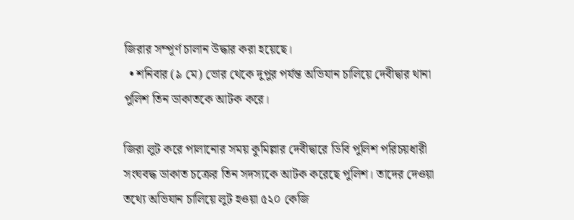জিরার সম্পূর্ণ চালান উদ্ধার করা হয়েছে।
  • শনিবার (৯ মে) ভোর থেকে দুপুর পর্যন্ত অভিযান চালিয়ে দেবীদ্বার থানা পুলিশ তিন ডাকাতকে আটক করে।

জিরা লুট করে পালানোর সময় কুমিল্লার দেবীদ্বারে ডিবি পুলিশ পরিচয়ধারী সংঘবদ্ধ ডাকাত চক্রের তিন সদস্যকে আটক করেছে পুলিশ। তাদের দেওয়া তথ্যে অভিযান চালিয়ে লুট হওয়া ৫২০ কেজি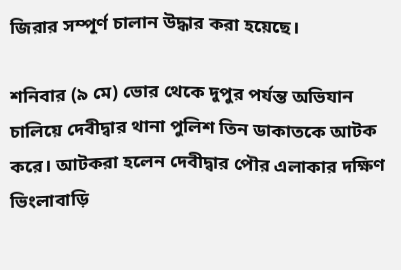জিরার সম্পূর্ণ চালান উদ্ধার করা হয়েছে।

শনিবার (৯ মে) ভোর থেকে দুপুর পর্যন্ত অভিযান চালিয়ে দেবীদ্বার থানা পুলিশ তিন ডাকাতকে আটক করে। আটকরা হলেন দেবীদ্বার পৌর এলাকার দক্ষিণ ভিংলাবাড়ি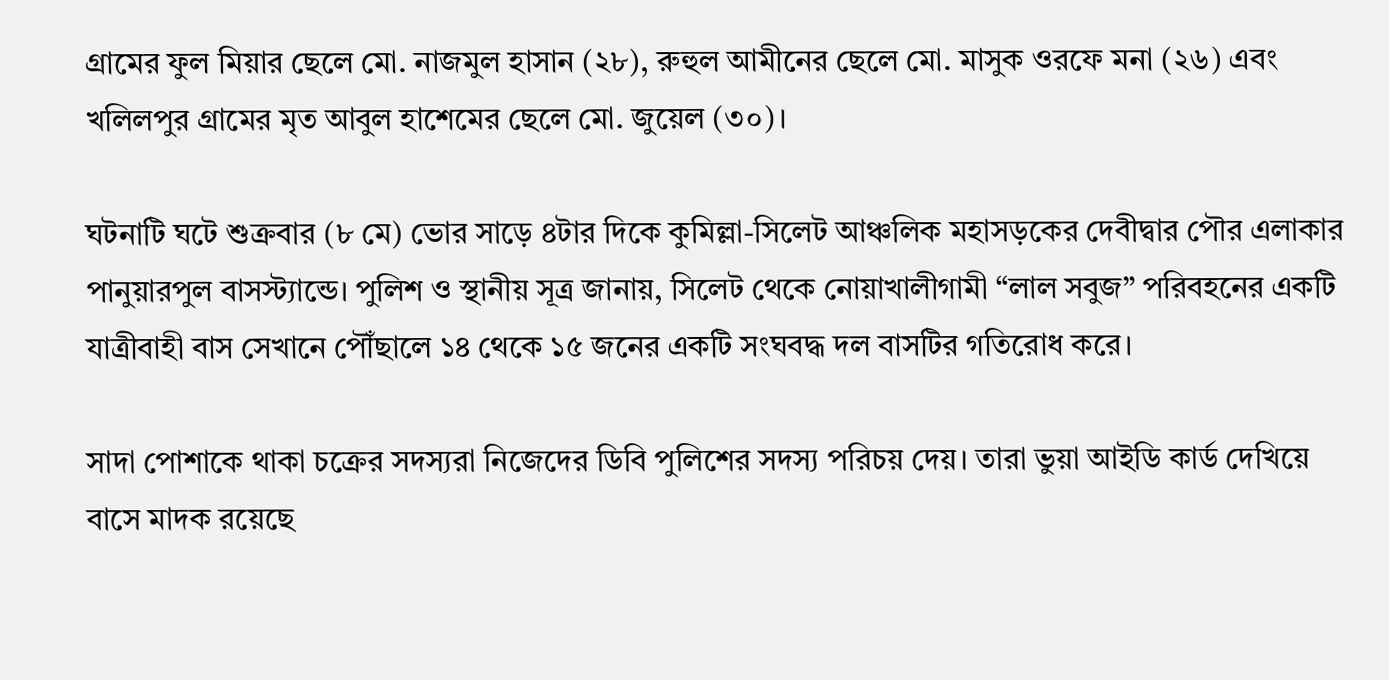গ্রামের ফুল মিয়ার ছেলে মো. নাজমুল হাসান (২৮), রুহুল আমীনের ছেলে মো. মাসুক ওরফে মনা (২৬) এবং খলিলপুর গ্রামের মৃত আবুল হাশেমের ছেলে মো. জুয়েল (৩০)।

ঘটনাটি ঘটে শুক্রবার (৮ মে) ভোর সাড়ে ৪টার দিকে কুমিল্লা-সিলেট আঞ্চলিক মহাসড়কের দেবীদ্বার পৌর এলাকার পানুয়ারপুল বাসস্ট্যান্ডে। পুলিশ ও স্থানীয় সূত্র জানায়, সিলেট থেকে নোয়াখালীগামী “লাল সবুজ” পরিবহনের একটি যাত্রীবাহী বাস সেখানে পৌঁছালে ১৪ থেকে ১৫ জনের একটি সংঘবদ্ধ দল বাসটির গতিরোধ করে।

সাদা পোশাকে থাকা চক্রের সদস্যরা নিজেদের ডিবি পুলিশের সদস্য পরিচয় দেয়। তারা ভুয়া আইডি কার্ড দেখিয়ে বাসে মাদক রয়েছে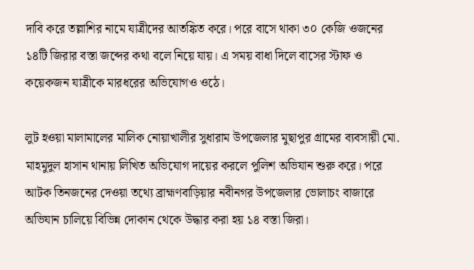দাবি করে তল্লাশির নামে যাত্রীদের আতঙ্কিত করে। পরে বাসে থাকা ৩০ কেজি ওজনের ১৪টি জিরার বস্তা জব্দের কথা বলে নিয়ে যায়। এ সময় বাধা দিলে বাসের স্টাফ ও কয়েকজন যাত্রীকে মারধরের অভিযোগও ওঠে।

লুট হওয়া মালামালের মালিক নোয়াখালীর সুধারাম উপজেলার মুছাপুর গ্রামের ব্যবসায়ী মো. মাহমুদুল হাসান থানায় লিখিত অভিযোগ দায়ের করলে পুলিশ অভিযান শুরু করে। পরে আটক তিনজনের দেওয়া তথ্যে ব্রাহ্মণবাড়িয়ার নবীনগর উপজেলার ভোলাচং বাজারে অভিযান চালিয়ে বিভিন্ন দোকান থেকে উদ্ধার করা হয় ১৪ বস্তা জিরা।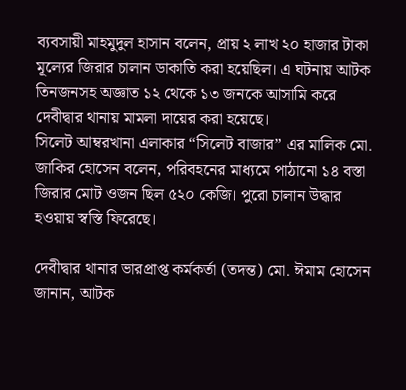ব্যবসায়ী মাহমুদুল হাসান বলেন, প্রায় ২ লাখ ২০ হাজার টাকা মূল্যের জিরার চালান ডাকাতি করা হয়েছিল। এ ঘটনায় আটক তিনজনসহ অজ্ঞাত ১২ থেকে ১৩ জনকে আসামি করে দেবীদ্বার থানায় মামলা দায়ের করা হয়েছে।
সিলেট আম্বরখানা এলাকার “সিলেট বাজার” এর মালিক মো. জাকির হোসেন বলেন, পরিবহনের মাধ্যমে পাঠানো ১৪ বস্তা জিরার মোট ওজন ছিল ৫২০ কেজি। পুরো চালান উদ্ধার হওয়ায় স্বস্তি ফিরেছে।

দেবীদ্বার থানার ভারপ্রাপ্ত কর্মকর্তা (তদন্ত) মো. ঈমাম হোসেন জানান, আটক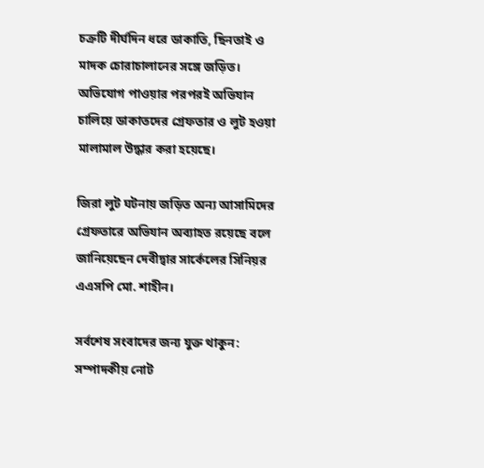চক্রটি দীর্ঘদিন ধরে ডাকাতি, ছিনতাই ও মাদক চোরাচালানের সঙ্গে জড়িত। অভিযোগ পাওয়ার পরপরই অভিযান চালিয়ে ডাকাতদের গ্রেফতার ও লুট হওয়া মালামাল উদ্ধার করা হয়েছে।

জিরা লুট ঘটনায় জড়িত অন্য আসামিদের গ্রেফতারে অভিযান অব্যাহত রয়েছে বলে জানিয়েছেন দেবীদ্বার সার্কেলের সিনিয়র এএসপি মো. শাহীন।

সর্বশেষ সংবাদের জন্য যুক্ত থাকুন:
সম্পাদকীয় নোট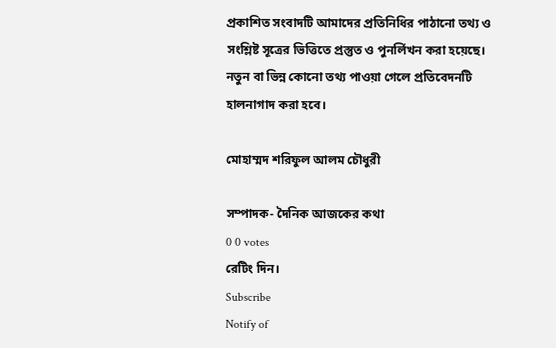প্রকাশিত সংবাদটি আমাদের প্রতিনিধির পাঠানো তথ্য ও সংশ্লিষ্ট সূত্রের ভিত্তিতে প্রস্তুত ও পুনর্লিখন করা হয়েছে। নতুন বা ভিন্ন কোনো তথ্য পাওয়া গেলে প্রতিবেদনটি হালনাগাদ করা হবে।

মোহাম্মদ শরিফুল আলম চৌধুরী

সম্পাদক- দৈনিক আজকের কথা
0 0 votes
রেটিং দিন।
Subscribe
Notify of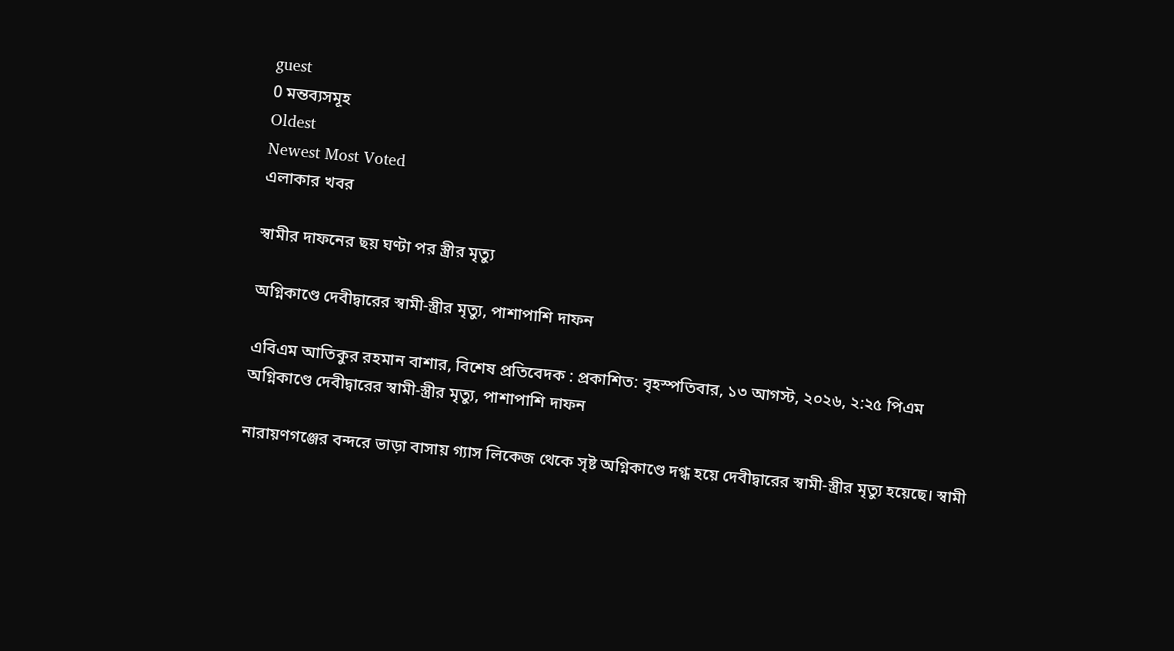guest
0 মন্তব্যসমূহ
Oldest
Newest Most Voted
এলাকার খবর

স্বামীর দাফনের ছয় ঘণ্টা পর স্ত্রীর মৃত্যু

অগ্নিকাণ্ডে দেবীদ্বারের স্বামী-স্ত্রীর মৃত্যু, পাশাপাশি দাফন

এবিএম আতিকুর রহমান বাশার, বিশেষ প্রতিবেদক : প্রকাশিত: বৃহস্পতিবার, ১৩ আগস্ট, ২০২৬, ২:২৫ পিএম
অগ্নিকাণ্ডে দেবীদ্বারের স্বামী-স্ত্রীর মৃত্যু, পাশাপাশি দাফন

নারায়ণগঞ্জের বন্দরে ভাড়া বাসায় গ্যাস লিকেজ থেকে সৃষ্ট অগ্নিকাণ্ডে দগ্ধ হয়ে দেবীদ্বারের স্বামী-স্ত্রীর মৃত্যু হয়েছে। স্বামী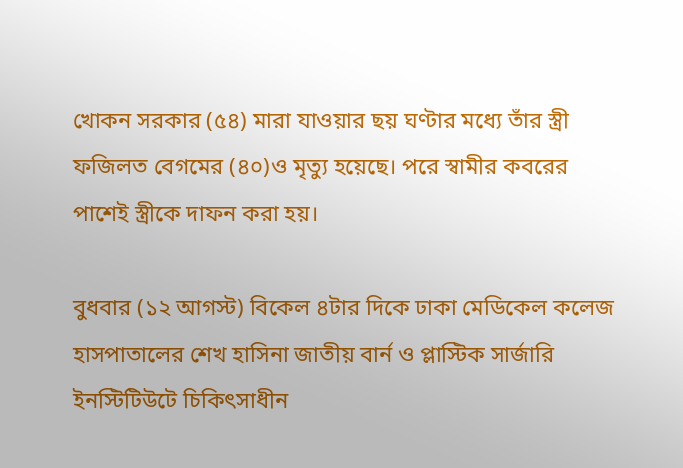খোকন সরকার (৫৪) মারা যাওয়ার ছয় ঘণ্টার মধ্যে তাঁর স্ত্রী ফজিলত বেগমের (৪০)ও মৃত্যু হয়েছে। পরে স্বামীর কবরের পাশেই স্ত্রীকে দাফন করা হয়।

বুধবার (১২ আগস্ট) বিকেল ৪টার দিকে ঢাকা মেডিকেল কলেজ হাসপাতালের শেখ হাসিনা জাতীয় বার্ন ও প্লাস্টিক সার্জারি ইনস্টিটিউটে চিকিৎসাধীন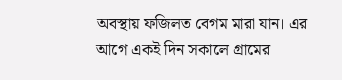অবস্থায় ফজিলত বেগম মারা যান। এর আগে একই দিন সকালে গ্রামের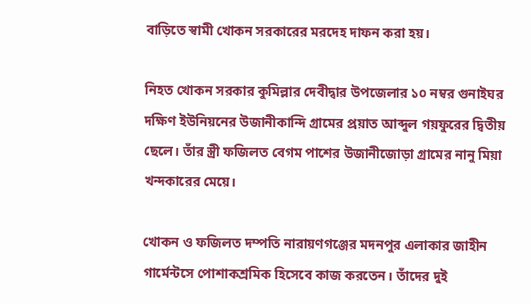বাড়িতে স্বামী খোকন সরকারের মরদেহ দাফন করা হয়।

নিহত খোকন সরকার কুমিল্লার দেবীদ্বার উপজেলার ১০ নম্বর গুনাইঘর দক্ষিণ ইউনিয়নের উজানীকান্দি গ্রামের প্রয়াত আব্দুল গয়ফুরের দ্বিতীয় ছেলে। তাঁর স্ত্রী ফজিলত বেগম পাশের উজানীজোড়া গ্রামের নানু মিয়া খন্দকারের মেয়ে।

খোকন ও ফজিলত দম্পতি নারায়ণগঞ্জের মদনপুর এলাকার জাহীন গার্মেন্টসে পোশাকশ্রমিক হিসেবে কাজ করতেন। তাঁদের দুই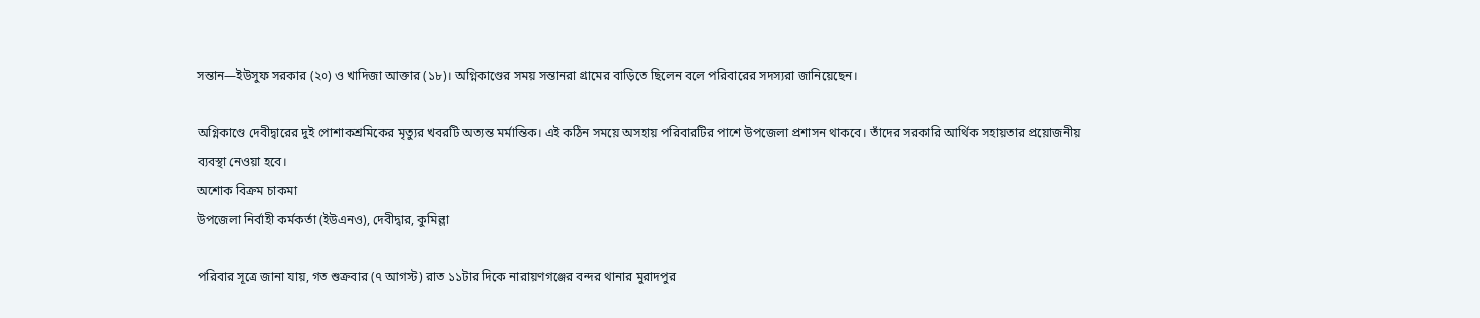সন্তান—ইউসুফ সরকার (২০) ও খাদিজা আক্তার (১৮)। অগ্নিকাণ্ডের সময় সন্তানরা গ্রামের বাড়িতে ছিলেন বলে পরিবারের সদস্যরা জানিয়েছেন।

অগ্নিকাণ্ডে দেবীদ্বারের দুই পোশাকশ্রমিকের মৃত্যুর খবরটি অত্যন্ত মর্মান্তিক। এই কঠিন সময়ে অসহায় পরিবারটির পাশে উপজেলা প্রশাসন থাকবে। তাঁদের সরকারি আর্থিক সহায়তার প্রয়োজনীয় ব্যবস্থা নেওয়া হবে।
অশোক বিক্রম চাকমা
উপজেলা নির্বাহী কর্মকর্তা (ইউএনও), দেবীদ্বার, কুমিল্লা

পরিবার সূত্রে জানা যায়, গত শুক্রবার (৭ আগস্ট) রাত ১১টার দিকে নারায়ণগঞ্জের বন্দর থানার মুরাদপুর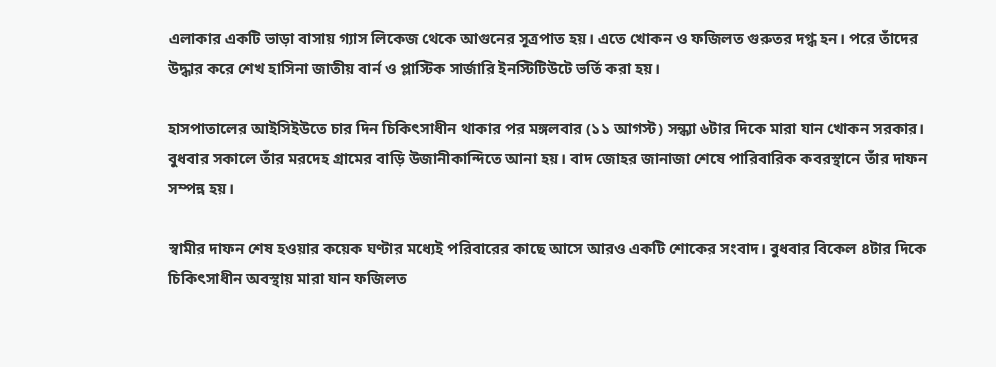এলাকার একটি ভাড়া বাসায় গ্যাস লিকেজ থেকে আগুনের সূত্রপাত হয়। এতে খোকন ও ফজিলত গুরুতর দগ্ধ হন। পরে তাঁদের উদ্ধার করে শেখ হাসিনা জাতীয় বার্ন ও প্লাস্টিক সার্জারি ইনস্টিটিউটে ভর্তি করা হয়।

হাসপাতালের আইসিইউতে চার দিন চিকিৎসাধীন থাকার পর মঙ্গলবার (১১ আগস্ট) সন্ধ্যা ৬টার দিকে মারা যান খোকন সরকার। বুধবার সকালে তাঁর মরদেহ গ্রামের বাড়ি উজানীকান্দিতে আনা হয়। বাদ জোহর জানাজা শেষে পারিবারিক কবরস্থানে তাঁর দাফন সম্পন্ন হয়।

স্বামীর দাফন শেষ হওয়ার কয়েক ঘণ্টার মধ্যেই পরিবারের কাছে আসে আরও একটি শোকের সংবাদ। বুধবার বিকেল ৪টার দিকে চিকিৎসাধীন অবস্থায় মারা যান ফজিলত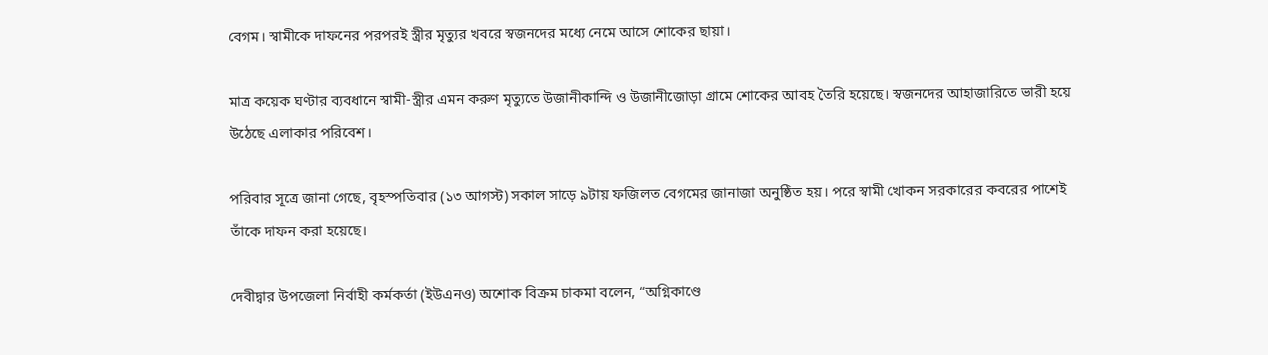বেগম। স্বামীকে দাফনের পরপরই স্ত্রীর মৃত্যুর খবরে স্বজনদের মধ্যে নেমে আসে শোকের ছায়া।

মাত্র কয়েক ঘণ্টার ব্যবধানে স্বামী-স্ত্রীর এমন করুণ মৃত্যুতে উজানীকান্দি ও উজানীজোড়া গ্রামে শোকের আবহ তৈরি হয়েছে। স্বজনদের আহাজারিতে ভারী হয়ে উঠেছে এলাকার পরিবেশ।

পরিবার সূত্রে জানা গেছে, বৃহস্পতিবার (১৩ আগস্ট) সকাল সাড়ে ৯টায় ফজিলত বেগমের জানাজা অনুষ্ঠিত হয়। পরে স্বামী খোকন সরকারের কবরের পাশেই তাঁকে দাফন করা হয়েছে।

দেবীদ্বার উপজেলা নির্বাহী কর্মকর্তা (ইউএনও) অশোক বিক্রম চাকমা বলেন, “অগ্নিকাণ্ডে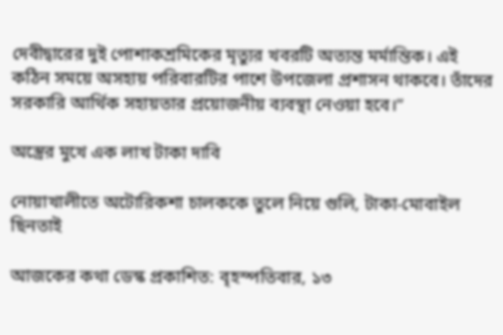দেবীদ্বারের দুই পোশাকশ্রমিকের মৃত্যুর খবরটি অত্যন্ত মর্মান্তিক। এই কঠিন সময়ে অসহায় পরিবারটির পাশে উপজেলা প্রশাসন থাকবে। তাঁদের সরকারি আর্থিক সহায়তার প্রয়োজনীয় ব্যবস্থা নেওয়া হবে।”

অস্ত্রের মুখে এক লাখ টাকা দাবি

নোয়াখালীতে অটোরিকশা চালককে তুলে নিয়ে গুলি, টাকা-মোবাইল ছিনতাই

আজকের কথা ডেস্ক প্রকাশিত: বৃহস্পতিবার, ১৩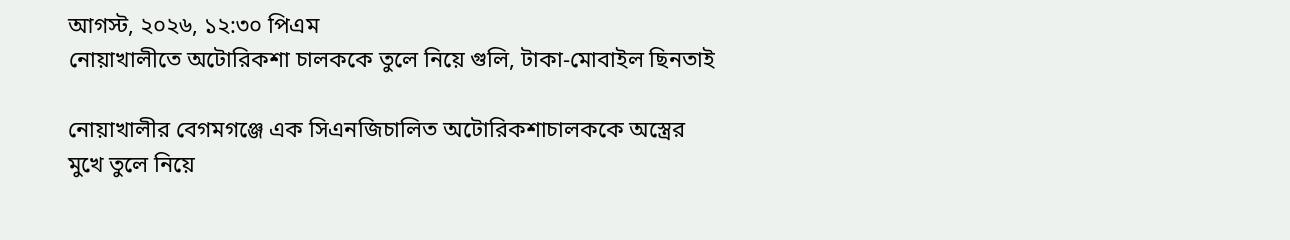আগস্ট, ২০২৬, ১২:৩০ পিএম
নোয়াখালীতে অটোরিকশা চালককে তুলে নিয়ে গুলি, টাকা-মোবাইল ছিনতাই

নোয়াখালীর বেগমগঞ্জে এক সিএনজিচালিত অটোরিকশাচালককে অস্ত্রের মুখে তুলে নিয়ে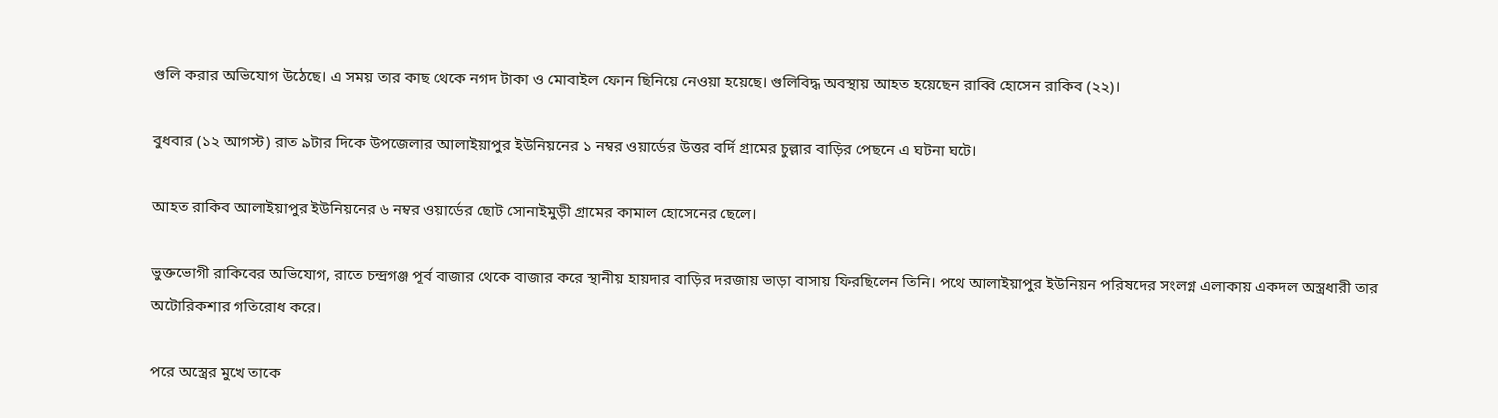গুলি করার অভিযোগ উঠেছে। এ সময় তার কাছ থেকে নগদ টাকা ও মোবাইল ফোন ছিনিয়ে নেওয়া হয়েছে। গুলিবিদ্ধ অবস্থায় আহত হয়েছেন রাব্বি হোসেন রাকিব (২২)।

বুধবার (১২ আগস্ট) রাত ৯টার দিকে উপজেলার আলাইয়াপুর ইউনিয়নের ১ নম্বর ওয়ার্ডের উত্তর বর্দি গ্রামের চুল্লার বাড়ির পেছনে এ ঘটনা ঘটে।

আহত রাকিব আলাইয়াপুর ইউনিয়নের ৬ নম্বর ওয়ার্ডের ছোট সোনাইমুড়ী গ্রামের কামাল হোসেনের ছেলে।

ভুক্তভোগী রাকিবের অভিযোগ, রাতে চন্দ্রগঞ্জ পূর্ব বাজার থেকে বাজার করে স্থানীয় হায়দার বাড়ির দরজায় ভাড়া বাসায় ফিরছিলেন তিনি। পথে আলাইয়াপুর ইউনিয়ন পরিষদের সংলগ্ন এলাকায় একদল অস্ত্রধারী তার অটোরিকশার গতিরোধ করে।

পরে অস্ত্রের মুখে তাকে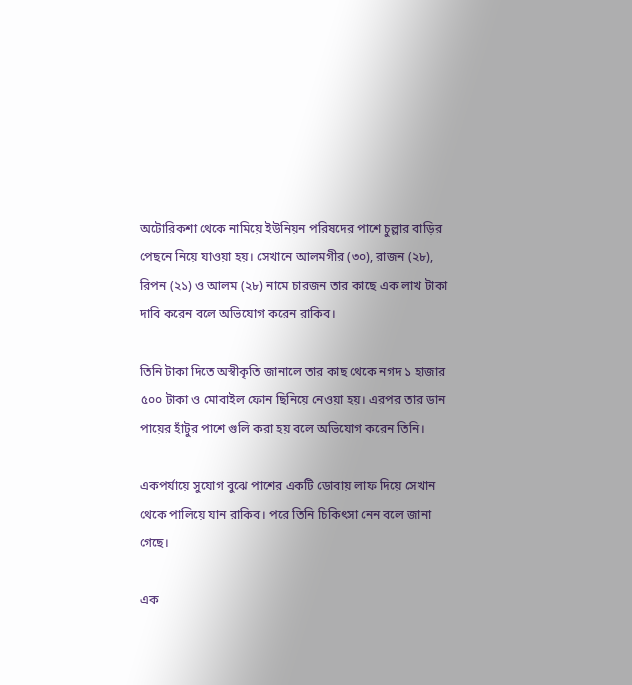অটোরিকশা থেকে নামিয়ে ইউনিয়ন পরিষদের পাশে চুল্লার বাড়ির পেছনে নিয়ে যাওয়া হয়। সেখানে আলমগীর (৩০), রাজন (২৮), রিপন (২১) ও আলম (২৮) নামে চারজন তার কাছে এক লাখ টাকা দাবি করেন বলে অভিযোগ করেন রাকিব।

তিনি টাকা দিতে অস্বীকৃতি জানালে তার কাছ থেকে নগদ ১ হাজার ৫০০ টাকা ও মোবাইল ফোন ছিনিয়ে নেওয়া হয়। এরপর তার ডান পায়ের হাঁটুর পাশে গুলি করা হয় বলে অভিযোগ করেন তিনি।

একপর্যায়ে সুযোগ বুঝে পাশের একটি ডোবায় লাফ দিয়ে সেখান থেকে পালিয়ে যান রাকিব। পরে তিনি চিকিৎসা নেন বলে জানা গেছে।

এক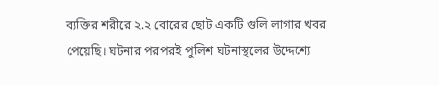ব্যক্তির শরীরে ২.২ বোরের ছোট একটি গুলি লাগার খবর পেয়েছি। ঘটনার পরপরই পুলিশ ঘটনাস্থলের উদ্দেশ্যে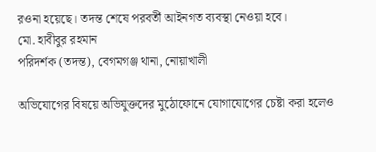রওনা হয়েছে। তদন্ত শেষে পরবর্তী আইনগত ব্যবস্থা নেওয়া হবে।
মো. হাবীবুর রহমান
পরিদর্শক (তদন্ত), বেগমগঞ্জ থানা, নোয়াখালী

অভিযোগের বিষয়ে অভিযুক্তদের মুঠোফোনে যোগাযোগের চেষ্টা করা হলেও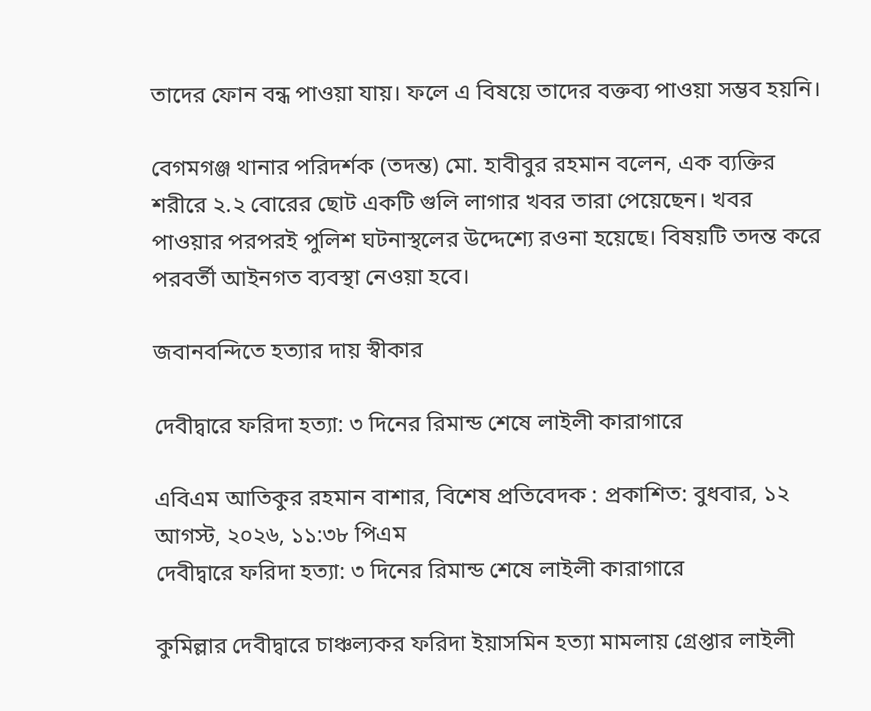তাদের ফোন বন্ধ পাওয়া যায়। ফলে এ বিষয়ে তাদের বক্তব্য পাওয়া সম্ভব হয়নি।

বেগমগঞ্জ থানার পরিদর্শক (তদন্ত) মো. হাবীবুর রহমান বলেন, এক ব্যক্তির শরীরে ২.২ বোরের ছোট একটি গুলি লাগার খবর তারা পেয়েছেন। খবর পাওয়ার পরপরই পুলিশ ঘটনাস্থলের উদ্দেশ্যে রওনা হয়েছে। বিষয়টি তদন্ত করে পরবর্তী আইনগত ব্যবস্থা নেওয়া হবে।

জবানবন্দিতে হত্যার দায় স্বীকার

দেবীদ্বারে ফরিদা হত্যা: ৩ দিনের রিমান্ড শেষে লাইলী কারাগারে

এবিএম আতিকুর রহমান বাশার, বিশেষ প্রতিবেদক : প্রকাশিত: বুধবার, ১২ আগস্ট, ২০২৬, ১১:৩৮ পিএম
দেবীদ্বারে ফরিদা হত্যা: ৩ দিনের রিমান্ড শেষে লাইলী কারাগারে

কুমিল্লার দেবীদ্বারে চাঞ্চল্যকর ফরিদা ইয়াসমিন হত্যা মামলায় গ্রেপ্তার লাইলী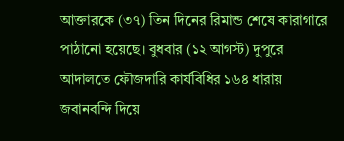আক্তারকে (৩৭) তিন দিনের রিমান্ড শেষে কারাগারে পাঠানো হয়েছে। বুধবার (১২ আগস্ট) দুপুরে আদালতে ফৌজদারি কার্যবিধির ১৬৪ ধারায় জবানবন্দি দিয়ে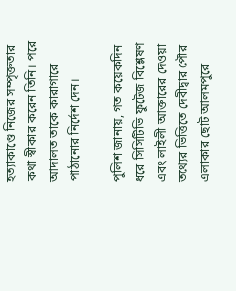হত্যাকাণ্ডে নিজের সম্পৃক্ততার কথা স্বীকার করেন তিনি। পরে আদালত তাকে কারাগারে পাঠানোর নির্দেশ দেন।

পুলিশ জানায়, গত কয়েকদিন ধরে সিসিটিভি ফুটেজ বিশ্লেষণ এবং লাইলী আক্তারের দেওয়া তথ্যের ভিত্তিতে দেবীদ্বার পৌর এলাকার ছোট আলমপুরে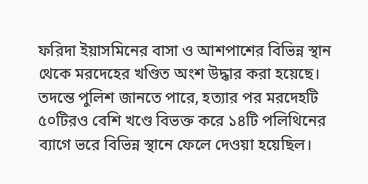ফরিদা ইয়াসমিনের বাসা ও আশপাশের বিভিন্ন স্থান থেকে মরদেহের খণ্ডিত অংশ উদ্ধার করা হয়েছে। তদন্তে পুলিশ জানতে পারে, হত্যার পর মরদেহটি ৫০টিরও বেশি খণ্ডে বিভক্ত করে ১৪টি পলিথিনের ব্যাগে ভরে বিভিন্ন স্থানে ফেলে দেওয়া হয়েছিল।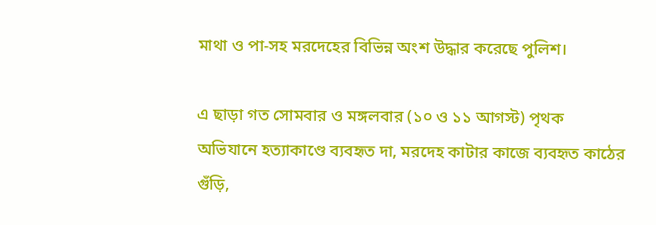মাথা ও পা-সহ মরদেহের বিভিন্ন অংশ উদ্ধার করেছে পুলিশ।

এ ছাড়া গত সোমবার ও মঙ্গলবার (১০ ও ১১ আগস্ট) পৃথক অভিযানে হত্যাকাণ্ডে ব্যবহৃত দা, মরদেহ কাটার কাজে ব্যবহৃত কাঠের গুঁড়ি,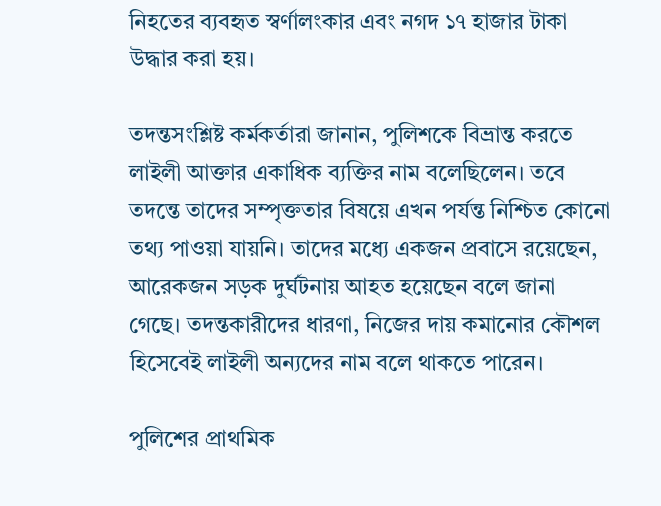নিহতের ব্যবহৃত স্বর্ণালংকার এবং নগদ ১৭ হাজার টাকা উদ্ধার করা হয়।

তদন্তসংশ্লিষ্ট কর্মকর্তারা জানান, পুলিশকে বিভ্রান্ত করতে লাইলী আক্তার একাধিক ব্যক্তির নাম বলেছিলেন। তবে তদন্তে তাদের সম্পৃক্ততার বিষয়ে এখন পর্যন্ত নিশ্চিত কোনো তথ্য পাওয়া যায়নি। তাদের মধ্যে একজন প্রবাসে রয়েছেন, আরেকজন সড়ক দুর্ঘটনায় আহত হয়েছেন বলে জানা গেছে। তদন্তকারীদের ধারণা, নিজের দায় কমানোর কৌশল হিসেবেই লাইলী অন্যদের নাম বলে থাকতে পারেন।

পুলিশের প্রাথমিক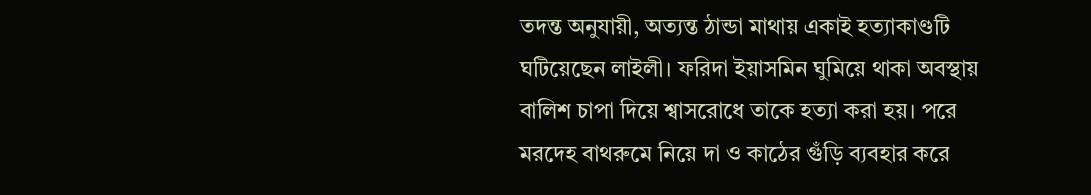তদন্ত অনুযায়ী, অত্যন্ত ঠান্ডা মাথায় একাই হত্যাকাণ্ডটি ঘটিয়েছেন লাইলী। ফরিদা ইয়াসমিন ঘুমিয়ে থাকা অবস্থায় বালিশ চাপা দিয়ে শ্বাসরোধে তাকে হত্যা করা হয়। পরে মরদেহ বাথরুমে নিয়ে দা ও কাঠের গুঁড়ি ব্যবহার করে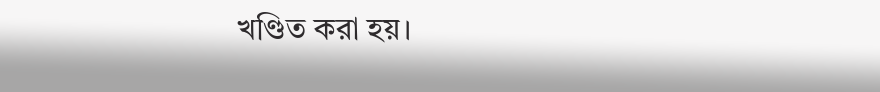খণ্ডিত করা হয়।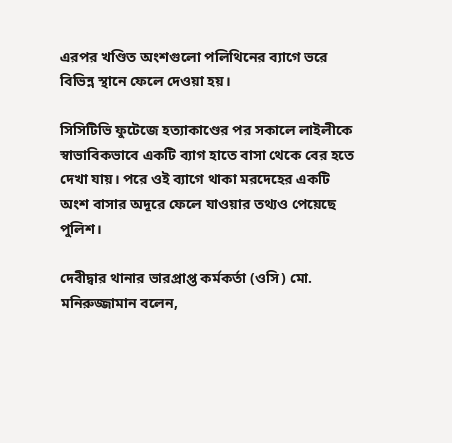এরপর খণ্ডিত অংশগুলো পলিথিনের ব্যাগে ভরে বিভিন্ন স্থানে ফেলে দেওয়া হয়।

সিসিটিভি ফুটেজে হত্যাকাণ্ডের পর সকালে লাইলীকে স্বাভাবিকভাবে একটি ব্যাগ হাতে বাসা থেকে বের হতে দেখা যায়। পরে ওই ব্যাগে থাকা মরদেহের একটি অংশ বাসার অদূরে ফেলে যাওয়ার তথ্যও পেয়েছে পুলিশ।

দেবীদ্বার থানার ভারপ্রাপ্ত কর্মকর্তা (ওসি) মো. মনিরুজ্জামান বলেন,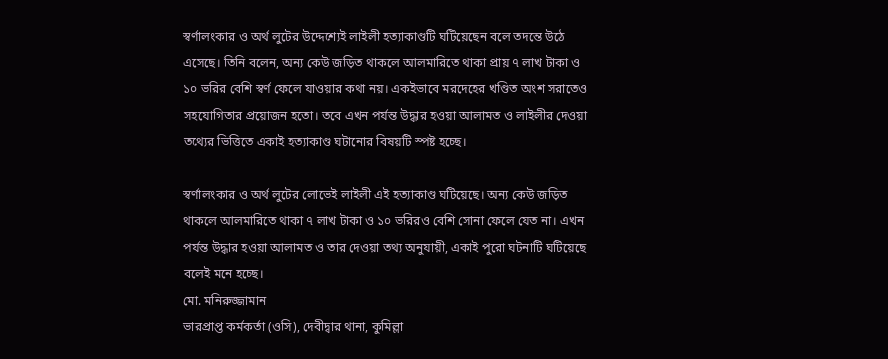স্বর্ণালংকার ও অর্থ লুটের উদ্দেশ্যেই লাইলী হত্যাকাণ্ডটি ঘটিয়েছেন বলে তদন্তে উঠে এসেছে। তিনি বলেন, অন্য কেউ জড়িত থাকলে আলমারিতে থাকা প্রায় ৭ লাখ টাকা ও ১০ ভরির বেশি স্বর্ণ ফেলে যাওয়ার কথা নয়। একইভাবে মরদেহের খণ্ডিত অংশ সরাতেও সহযোগিতার প্রয়োজন হতো। তবে এখন পর্যন্ত উদ্ধার হওয়া আলামত ও লাইলীর দেওয়া তথ্যের ভিত্তিতে একাই হত্যাকাণ্ড ঘটানোর বিষয়টি স্পষ্ট হচ্ছে।

স্বর্ণালংকার ও অর্থ লুটের লোভেই লাইলী এই হত্যাকাণ্ড ঘটিয়েছে। অন্য কেউ জড়িত থাকলে আলমারিতে থাকা ৭ লাখ টাকা ও ১০ ভরিরও বেশি সোনা ফেলে যেত না। এখন পর্যন্ত উদ্ধার হওয়া আলামত ও তার দেওয়া তথ্য অনুযায়ী, একাই পুরো ঘটনাটি ঘটিয়েছে বলেই মনে হচ্ছে।
মো. মনিরুজ্জামান
ভারপ্রাপ্ত কর্মকর্তা (ওসি), দেবীদ্বার থানা, কুমিল্লা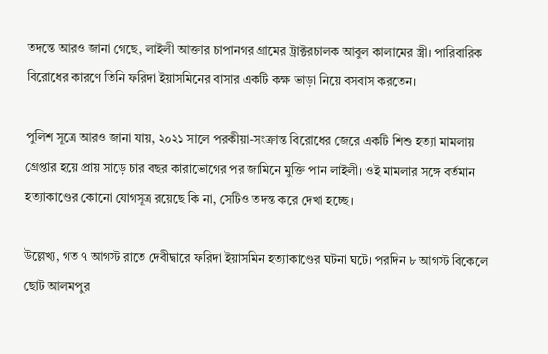তদন্তে আরও জানা গেছে, লাইলী আক্তার চাপানগর গ্রামের ট্রাক্টরচালক আবুল কালামের স্ত্রী। পারিবারিক বিরোধের কারণে তিনি ফরিদা ইয়াসমিনের বাসার একটি কক্ষ ভাড়া নিয়ে বসবাস করতেন।

পুলিশ সূত্রে আরও জানা যায়, ২০২১ সালে পরকীয়া-সংক্রান্ত বিরোধের জেরে একটি শিশু হত্যা মামলায় গ্রেপ্তার হয়ে প্রায় সাড়ে চার বছর কারাভোগের পর জামিনে মুক্তি পান লাইলী। ওই মামলার সঙ্গে বর্তমান হত্যাকাণ্ডের কোনো যোগসূত্র রয়েছে কি না, সেটিও তদন্ত করে দেখা হচ্ছে।

উল্লেখ্য, গত ৭ আগস্ট রাতে দেবীদ্বারে ফরিদা ইয়াসমিন হত্যাকাণ্ডের ঘটনা ঘটে। পরদিন ৮ আগস্ট বিকেলে ছোট আলমপুর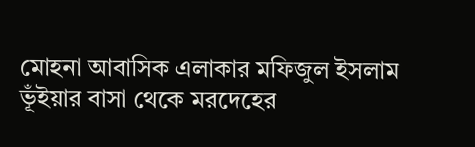মোহনা আবাসিক এলাকার মফিজুল ইসলাম ভূঁইয়ার বাসা থেকে মরদেহের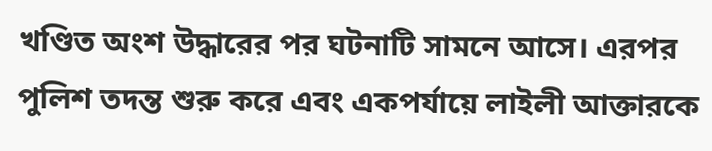খণ্ডিত অংশ উদ্ধারের পর ঘটনাটি সামনে আসে। এরপর পুলিশ তদন্ত শুরু করে এবং একপর্যায়ে লাইলী আক্তারকে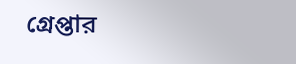গ্রেপ্তার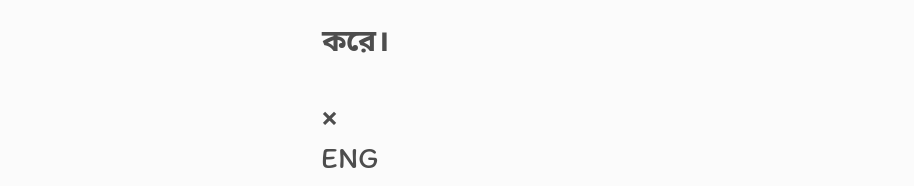করে।

×
ENG